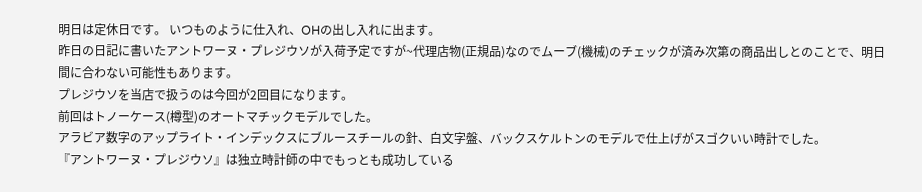明日は定休日です。 いつものように仕入れ、OHの出し入れに出ます。
昨日の日記に書いたアントワーヌ・プレジウソが入荷予定ですが~代理店物(正規品)なのでムーブ(機械)のチェックが済み次第の商品出しとのことで、明日間に合わない可能性もあります。
プレジウソを当店で扱うのは今回が2回目になります。
前回はトノーケース(樽型)のオートマチックモデルでした。
アラビア数字のアップライト・インデックスにブルースチールの針、白文字盤、バックスケルトンのモデルで仕上げがスゴクいい時計でした。
『アントワーヌ・プレジウソ』は独立時計師の中でもっとも成功している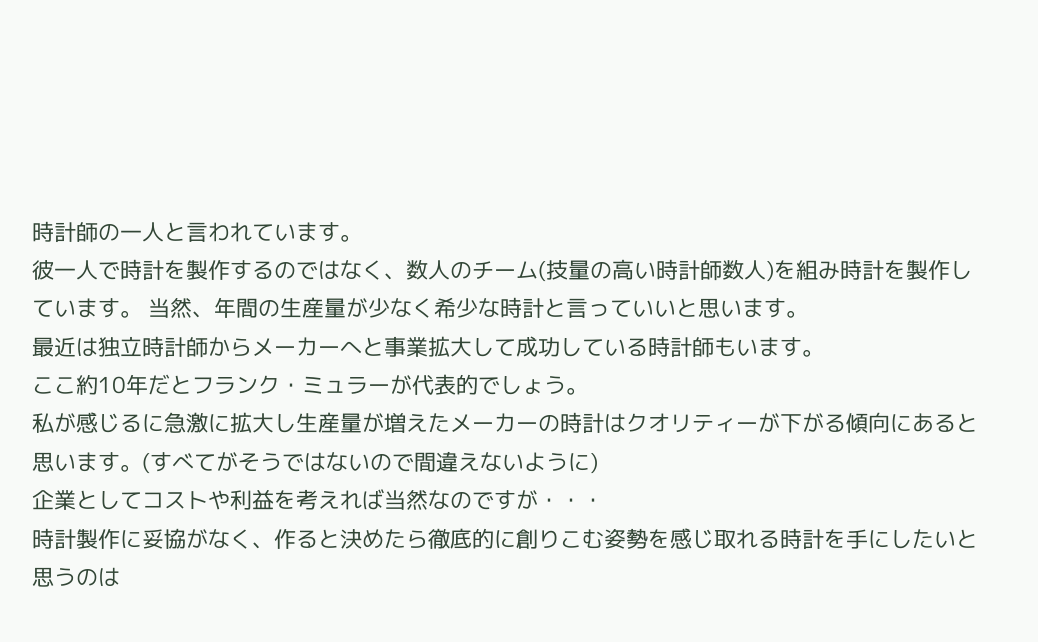時計師の一人と言われています。
彼一人で時計を製作するのではなく、数人のチーム(技量の高い時計師数人)を組み時計を製作しています。 当然、年間の生産量が少なく希少な時計と言っていいと思います。
最近は独立時計師からメーカーへと事業拡大して成功している時計師もいます。
ここ約10年だとフランク・ミュラーが代表的でしょう。
私が感じるに急激に拡大し生産量が増えたメーカーの時計はクオリティーが下がる傾向にあると思います。(すべてがそうではないので間違えないように)
企業としてコストや利益を考えれば当然なのですが・・・
時計製作に妥協がなく、作ると決めたら徹底的に創りこむ姿勢を感じ取れる時計を手にしたいと思うのは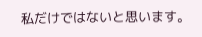私だけではないと思います。